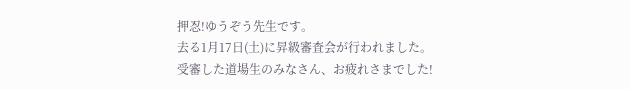押忍!ゆうぞう先生です。
去る1月17日(土)に昇級審査会が行われました。
受審した道場生のみなさん、お疲れさまでした!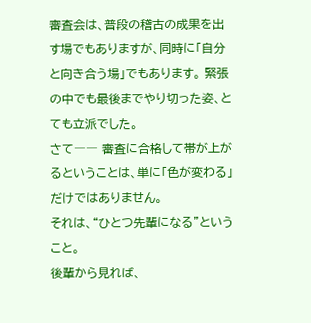審査会は、普段の稽古の成果を出す場でもありますが、同時に「自分と向き合う場」でもあります。 緊張の中でも最後までやり切った姿、とても立派でした。
さて―― 審査に合格して帯が上がるということは、単に「色が変わる」だけではありません。
それは、“ひとつ先輩になる”ということ。
後輩から見れば、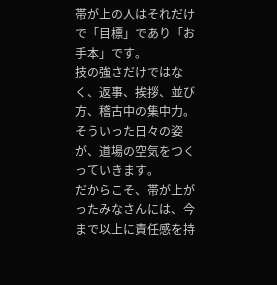帯が上の人はそれだけで「目標」であり「お手本」です。
技の強さだけではなく、返事、挨拶、並び方、稽古中の集中力。
そういった日々の姿が、道場の空気をつくっていきます。
だからこそ、帯が上がったみなさんには、今まで以上に責任感を持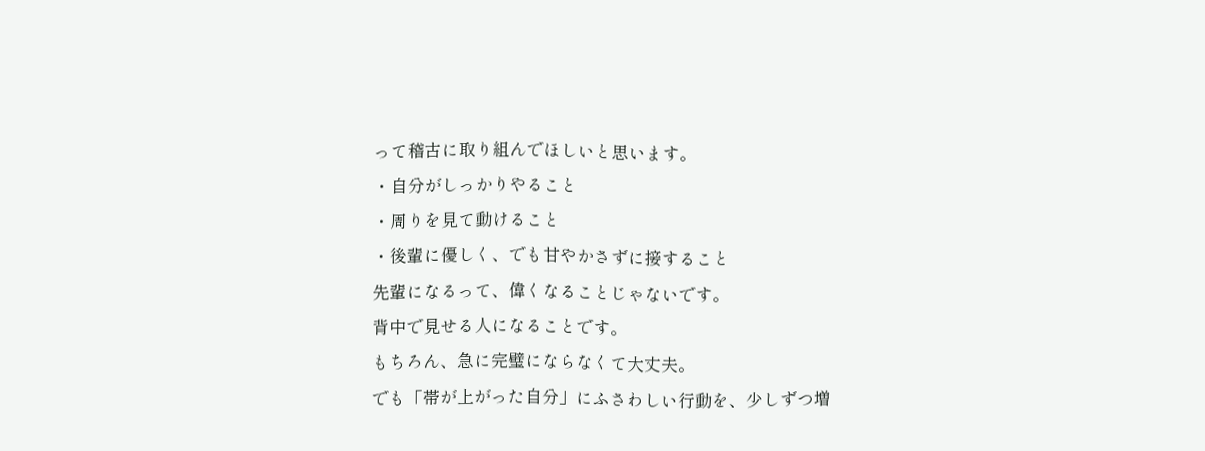って稽古に取り組んでほしいと思います。
・自分がしっかりやること
・周りを見て動けること
・後輩に優しく、でも甘やかさずに接すること
先輩になるって、偉くなることじゃないです。
背中で見せる人になることです。
もちろん、急に完璧にならなくて大丈夫。
でも「帯が上がった自分」にふさわしい行動を、少しずつ増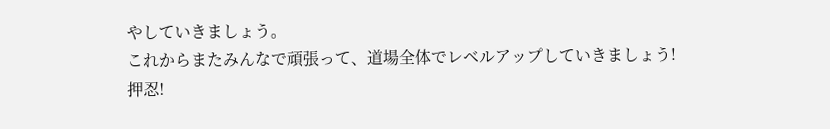やしていきましょう。
これからまたみんなで頑張って、道場全体でレベルアップしていきましょう!
押忍!